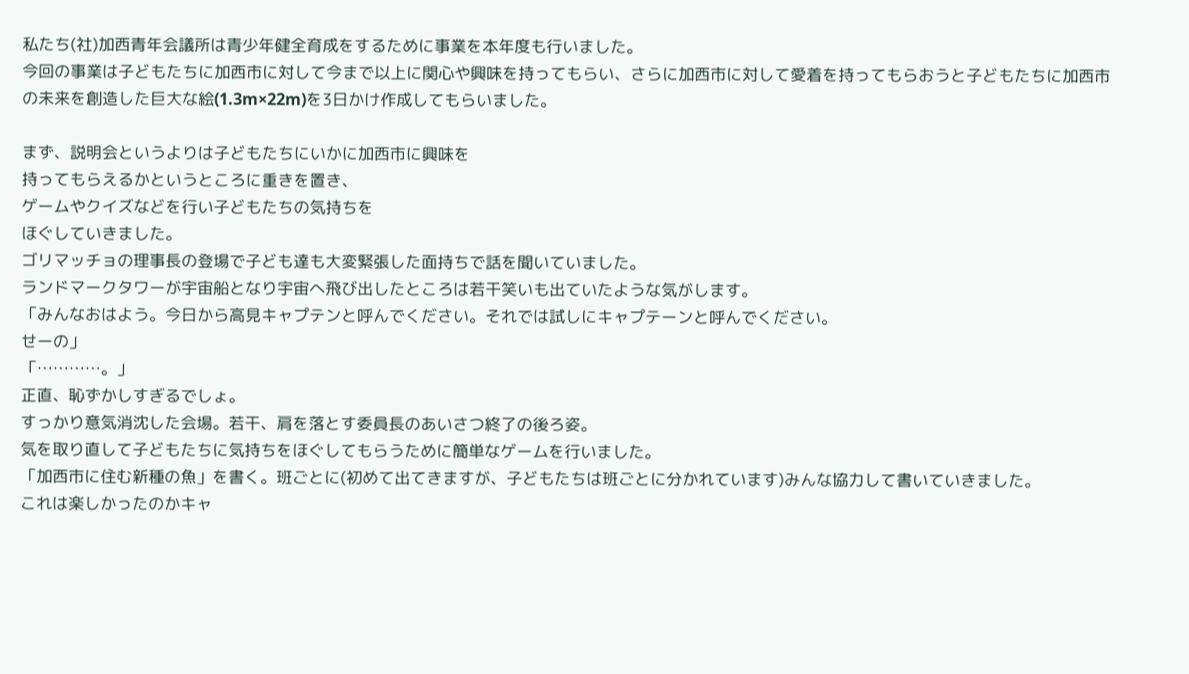私たち(社)加西青年会議所は青少年健全育成をするために事業を本年度も行いました。
今回の事業は子どもたちに加西市に対して今まで以上に関心や興味を持ってもらい、さらに加西市に対して愛着を持ってもらおうと子どもたちに加西市の未来を創造した巨大な絵(1.3m×22m)を3日かけ作成してもらいました。

まず、説明会というよりは子どもたちにいかに加西市に興味を
持ってもらえるかというところに重きを置き、
ゲームやクイズなどを行い子どもたちの気持ちを
ほぐしていきました。
ゴリマッチョの理事長の登場で子ども達も大変緊張した面持ちで話を聞いていました。
ランドマークタワーが宇宙船となり宇宙へ飛び出したところは若干笑いも出ていたような気がします。
「みんなおはよう。今日から高見キャプテンと呼んでください。それでは試しにキャプテーンと呼んでください。
せーの」
「…………。」
正直、恥ずかしすぎるでしょ。
すっかり意気消沈した会場。若干、肩を落とす委員長のあいさつ終了の後ろ姿。
気を取り直して子どもたちに気持ちをほぐしてもらうために簡単なゲームを行いました。
「加西市に住む新種の魚」を書く。班ごとに(初めて出てきますが、子どもたちは班ごとに分かれています)みんな協力して書いていきました。
これは楽しかったのかキャ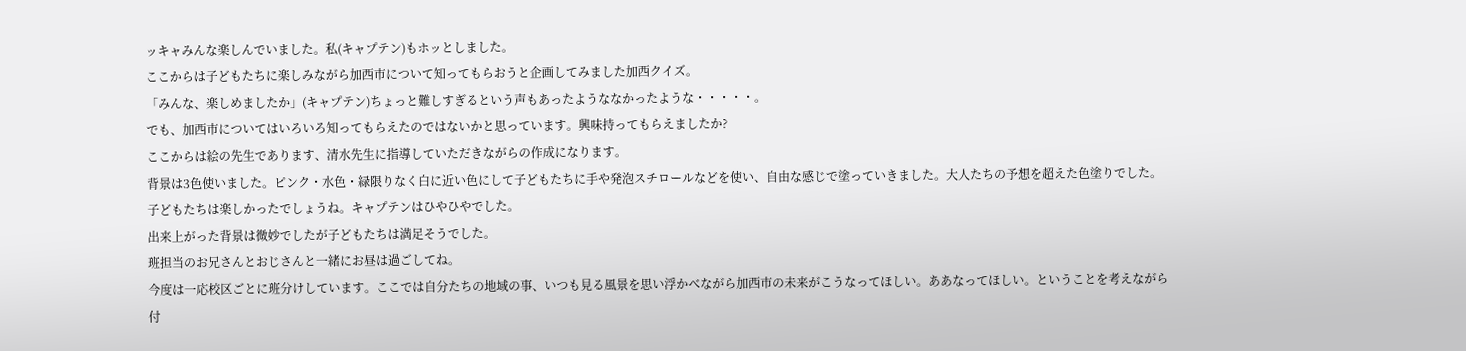ッキャみんな楽しんでいました。私(キャプテン)もホッとしました。
ここからは子どもたちに楽しみながら加西市について知ってもらおうと企画してみました加西クイズ。
「みんな、楽しめましたか」(キャプテン)ちょっと難しすぎるという声もあったようななかったような・・・・・。
でも、加西市についてはいろいろ知ってもらえたのではないかと思っています。興味持ってもらえましたか?
ここからは絵の先生であります、清水先生に指導していただきながらの作成になります。
背景は3色使いました。ピンク・水色・緑限りなく白に近い色にして子どもたちに手や発泡スチロールなどを使い、自由な感じで塗っていきました。大人たちの予想を超えた色塗りでした。子どもたちは楽しかったでしょうね。キャプテンはひやひやでした。
出来上がった背景は微妙でしたが子どもたちは満足そうでした。
班担当のお兄さんとおじさんと一緒にお昼は過ごしてね。
今度は一応校区ごとに班分けしています。ここでは自分たちの地域の事、いつも見る風景を思い浮かべながら加西市の未来がこうなってほしい。ああなってほしい。ということを考えながら付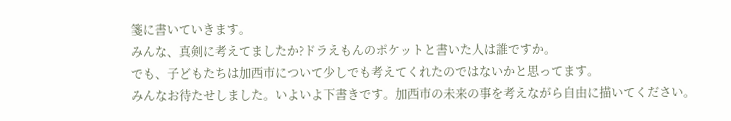箋に書いていきます。
みんな、真剣に考えてましたか?ドラえもんのポケットと書いた人は誰ですか。
でも、子どもたちは加西市について少しでも考えてくれたのではないかと思ってます。
みんなお待たせしました。いよいよ下書きです。加西市の未来の事を考えながら自由に描いてください。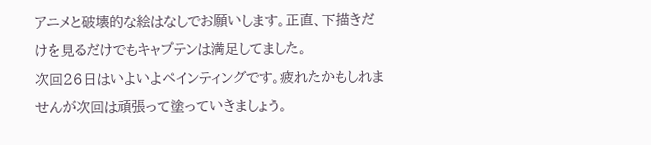アニメと破壊的な絵はなしでお願いします。正直、下描きだけを見るだけでもキャプテンは満足してました。
次回26日はいよいよペインティングです。疲れたかもしれませんが次回は頑張って塗っていきましょう。